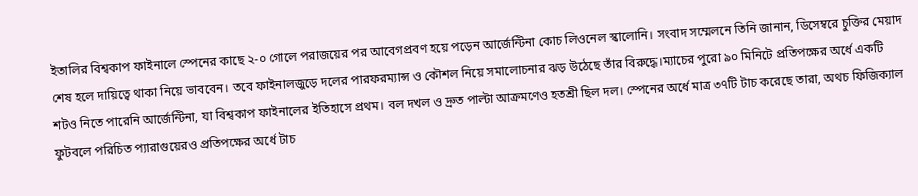ইতালির বিশ্বকাপ ফাইনালে স্পেনের কাছে ২-০ গোলে পরাজয়ের পর আবেগপ্রবণ হয়ে পড়েন আর্জেন্টিনা কোচ লিওনেল স্কালোনি। সংবাদ সম্মেলনে তিনি জানান, ডিসেম্বরে চুক্তির মেয়াদ শেষ হলে দায়িত্বে থাকা নিয়ে ভাববেন। তবে ফাইনালজুড়ে দলের পারফরম্যান্স ও কৌশল নিয়ে সমালোচনার ঝড় উঠেছে তাঁর বিরুদ্ধে।ম্যাচের পুরো ৯০ মিনিটে প্রতিপক্ষের অর্ধে একটি শটও নিতে পারেনি আর্জেন্টিনা, যা বিশ্বকাপ ফাইনালের ইতিহাসে প্রথম। বল দখল ও দ্রুত পাল্টা আক্রমণেও হতশ্রী ছিল দল। স্পেনের অর্ধে মাত্র ৩৭টি টাচ করেছে তারা, অথচ ফিজিক্যাল ফুটবলে পরিচিত প্যারাগুয়েরও প্রতিপক্ষের অর্ধে টাচ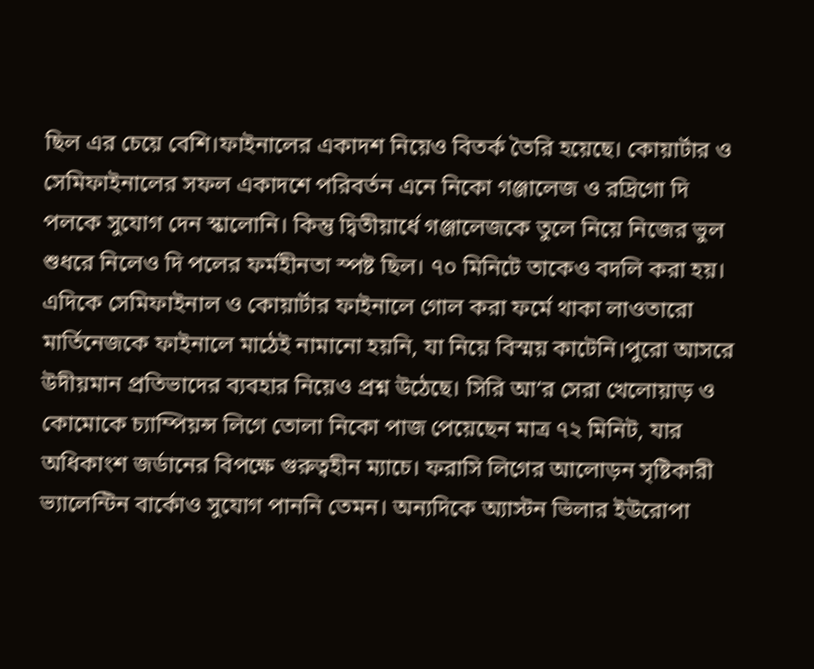ছিল এর চেয়ে বেশি।ফাইনালের একাদশ নিয়েও বিতর্ক তৈরি হয়েছে। কোয়ার্টার ও সেমিফাইনালের সফল একাদশে পরিবর্তন এনে নিকো গঞ্জালেজ ও রদ্রিগো দি পলকে সুযোগ দেন স্কালোনি। কিন্তু দ্বিতীয়ার্ধে গঞ্জালেজকে তুলে নিয়ে নিজের ভুল শুধরে নিলেও দি পলের ফর্মহীনতা স্পষ্ট ছিল। ৭০ মিনিটে তাকেও বদলি করা হয়। এদিকে সেমিফাইনাল ও কোয়ার্টার ফাইনালে গোল করা ফর্মে থাকা লাওতারো মার্তিনেজকে ফাইনালে মাঠেই নামানো হয়নি, যা নিয়ে বিস্ময় কাটেনি।পুরো আসরে উদীয়মান প্রতিভাদের ব্যবহার নিয়েও প্রশ্ন উঠেছে। সিরি আ’র সেরা খেলোয়াড় ও কোমোকে চ্যাম্পিয়ন্স লিগে তোলা নিকো পাজ পেয়েছেন মাত্র ৭২ মিনিট, যার অধিকাংশ জর্ডানের বিপক্ষে গুরুত্বহীন ম্যাচে। ফরাসি লিগের আলোড়ন সৃষ্টিকারী ভ্যালেন্টিন বার্কোও সুযোগ পাননি তেমন। অন্যদিকে অ্যাস্টন ভিলার ইউরোপা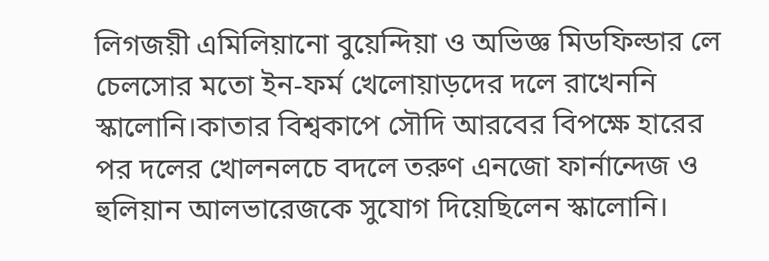লিগজয়ী এমিলিয়ানো বুয়েন্দিয়া ও অভিজ্ঞ মিডফিল্ডার লে চেলসোর মতো ইন-ফর্ম খেলোয়াড়দের দলে রাখেননি স্কালোনি।কাতার বিশ্বকাপে সৌদি আরবের বিপক্ষে হারের পর দলের খোলনলচে বদলে তরুণ এনজো ফার্নান্দেজ ও হুলিয়ান আলভারেজকে সুযোগ দিয়েছিলেন স্কালোনি।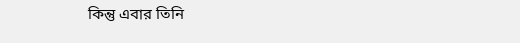কিন্তু এবার তিনি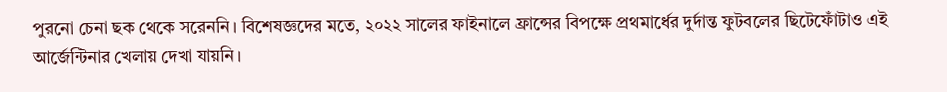পুরনো চেনা ছক থেকে সরেননি। বিশেষজ্ঞদের মতে, ২০২২ সালের ফাইনালে ফ্রান্সের বিপক্ষে প্রথমার্ধের দুর্দান্ত ফুটবলের ছিটেফোঁটাও এই আর্জেন্টিনার খেলায় দেখা যায়নি।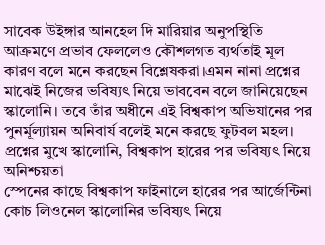সাবেক উইঙ্গার আনহেল দি মারিয়ার অনুপস্থিতি আক্রমণে প্রভাব ফেললেও কৌশলগত ব্যর্থতাই মূল কারণ বলে মনে করছেন বিশ্লেষকরা।এমন নানা প্রশ্নের মাঝেই নিজের ভবিষ্যৎ নিয়ে ভাববেন বলে জানিয়েছেন স্কালোনি। তবে তাঁর অধীনে এই বিশ্বকাপ অভিযানের পর পুনর্মূল্যায়ন অনিবার্য বলেই মনে করছে ফুটবল মহল।
প্রশ্নের মুখে স্কালোনি, বিশ্বকাপ হারের পর ভবিষ্যৎ নিয়ে অনিশ্চয়তা
স্পেনের কাছে বিশ্বকাপ ফাইনালে হারের পর আর্জেন্টিনা কোচ লিওনেল স্কালোনির ভবিষ্যৎ নিয়ে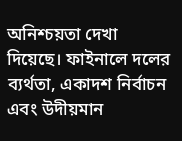অনিশ্চয়তা দেখা দিয়েছে। ফাইনালে দলের ব্যর্থতা, একাদশ নির্বাচন এবং উদীয়মান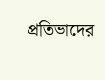প্রতিভাদের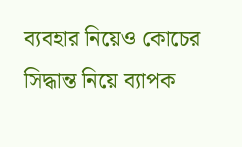ব্যবহার নিয়েও কোচের সিদ্ধান্ত নিয়ে ব্যাপক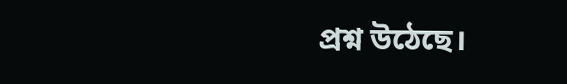প্রশ্ন উঠেছে।